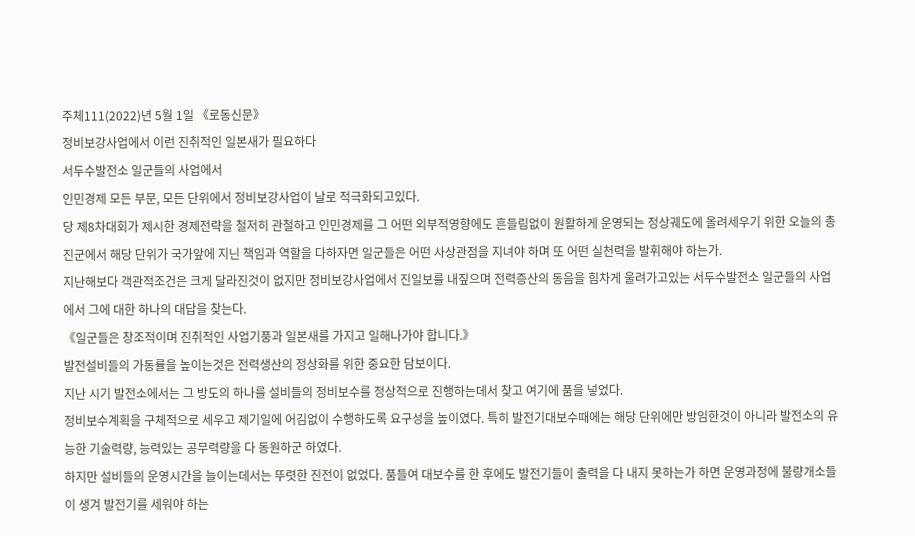주체111(2022)년 5월 1일 《로동신문》
정비보강사업에서 이런 진취적인 일본새가 필요하다
서두수발전소 일군들의 사업에서
인민경제 모든 부문, 모든 단위에서 정비보강사업이 날로 적극화되고있다.
당 제8차대회가 제시한 경제전략을 철저히 관철하고 인민경제를 그 어떤 외부적영향에도 흔들림없이 원활하게 운영되는 정상궤도에 올려세우기 위한 오늘의 총진군에서 해당 단위가 국가앞에 지닌 책임과 역할을 다하자면 일군들은 어떤 사상관점을 지녀야 하며 또 어떤 실천력을 발휘해야 하는가.
지난해보다 객관적조건은 크게 달라진것이 없지만 정비보강사업에서 진일보를 내짚으며 전력증산의 동음을 힘차게 울려가고있는 서두수발전소 일군들의 사업에서 그에 대한 하나의 대답을 찾는다.
《일군들은 창조적이며 진취적인 사업기풍과 일본새를 가지고 일해나가야 합니다.》
발전설비들의 가동률을 높이는것은 전력생산의 정상화를 위한 중요한 담보이다.
지난 시기 발전소에서는 그 방도의 하나를 설비들의 정비보수를 정상적으로 진행하는데서 찾고 여기에 품을 넣었다.
정비보수계획을 구체적으로 세우고 제기일에 어김없이 수행하도록 요구성을 높이였다. 특히 발전기대보수때에는 해당 단위에만 방임한것이 아니라 발전소의 유능한 기술력량, 능력있는 공무력량을 다 동원하군 하였다.
하지만 설비들의 운영시간을 늘이는데서는 뚜렷한 진전이 없었다. 품들여 대보수를 한 후에도 발전기들이 출력을 다 내지 못하는가 하면 운영과정에 불량개소들이 생겨 발전기를 세워야 하는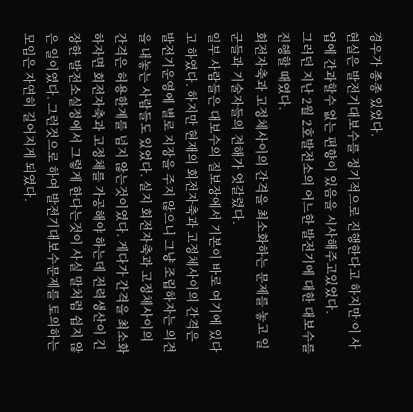경우가 종종 있었다.
현실은 발전기대보수를 정기적으로 진행한다고 하지만 이 사업에 간과할수 없는 편향이 있음을 시사해주고있었다.
그러던 지난 2월 2호발전소의 어느한 발전기에 대한 대보수를 진행할 때였다.
회전자축과 고정체사이의 간격을 최소화하는 문제를 놓고 일군들과 기술자들의 견해가 엇갈렸다.
일부 사람들은 대보수의 질보장에서 기본이 바로 여기에 있다고 하였다. 하지만 현재의 회전자축과 고정체사이의 간격은 발전기운영에 별로 지장을 주지 않으니 그냥 조립하자는 의견을 내놓는 사람들도 있었다. 실지 회전자축과 고정체사이의 간격은 허용한계를 넘지 않는것이였다. 게다가 간격을 최소화하자면 회전자축과 고정체를 가공해야 하는데 전력생산이 긴장한 발전소실정에서 그렇게 한다는것이 사실 말처럼 쉽지 않은 일이였다. 그런것으로 하여 발전기대보수문제를 토의하는 모임은 자연히 길어지게 되였다.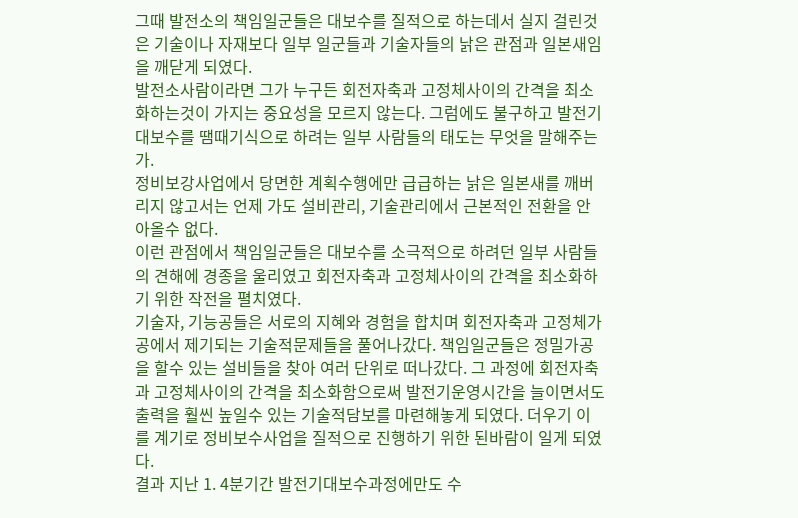그때 발전소의 책임일군들은 대보수를 질적으로 하는데서 실지 걸린것은 기술이나 자재보다 일부 일군들과 기술자들의 낡은 관점과 일본새임을 깨닫게 되였다.
발전소사람이라면 그가 누구든 회전자축과 고정체사이의 간격을 최소화하는것이 가지는 중요성을 모르지 않는다. 그럼에도 불구하고 발전기대보수를 땜때기식으로 하려는 일부 사람들의 태도는 무엇을 말해주는가.
정비보강사업에서 당면한 계획수행에만 급급하는 낡은 일본새를 깨버리지 않고서는 언제 가도 설비관리, 기술관리에서 근본적인 전환을 안아올수 없다.
이런 관점에서 책임일군들은 대보수를 소극적으로 하려던 일부 사람들의 견해에 경종을 울리였고 회전자축과 고정체사이의 간격을 최소화하기 위한 작전을 펼치였다.
기술자, 기능공들은 서로의 지혜와 경험을 합치며 회전자축과 고정체가공에서 제기되는 기술적문제들을 풀어나갔다. 책임일군들은 정밀가공을 할수 있는 설비들을 찾아 여러 단위로 떠나갔다. 그 과정에 회전자축과 고정체사이의 간격을 최소화함으로써 발전기운영시간을 늘이면서도 출력을 훨씬 높일수 있는 기술적담보를 마련해놓게 되였다. 더우기 이를 계기로 정비보수사업을 질적으로 진행하기 위한 된바람이 일게 되였다.
결과 지난 1. 4분기간 발전기대보수과정에만도 수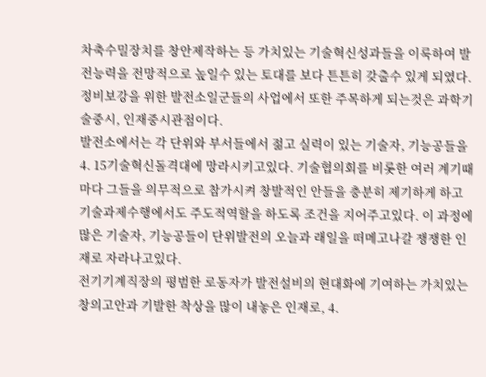차축수밀장치를 창안제작하는 등 가치있는 기술혁신성과들을 이룩하여 발전능력을 전망적으로 높일수 있는 토대를 보다 튼튼히 갖출수 있게 되였다.
정비보강을 위한 발전소일군들의 사업에서 또한 주목하게 되는것은 과학기술중시, 인재중시관점이다.
발전소에서는 각 단위와 부서들에서 젊고 실력이 있는 기술자, 기능공들을 4. 15기술혁신돌격대에 망라시키고있다. 기술협의회를 비롯한 여러 계기때마다 그들을 의무적으로 참가시켜 창발적인 안들을 충분히 제기하게 하고 기술과제수행에서도 주도적역할을 하도록 조건을 지어주고있다. 이 과정에 많은 기술자, 기능공들이 단위발전의 오늘과 래일을 떠메고나갈 쟁쟁한 인재로 자라나고있다.
전기기계직장의 평범한 로동자가 발전설비의 현대화에 기여하는 가치있는 창의고안과 기발한 착상을 많이 내놓은 인재로, 4.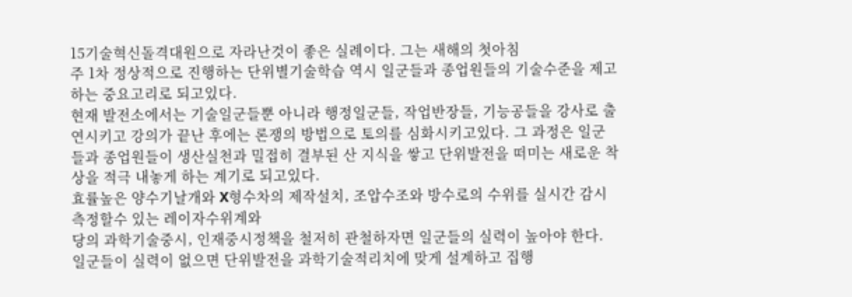15기술혁신돌격대원으로 자라난것이 좋은 실례이다. 그는 새해의 첫아침
주 1차 정상적으로 진행하는 단위별기술학습 역시 일군들과 종업원들의 기술수준을 제고하는 중요고리로 되고있다.
현재 발전소에서는 기술일군들뿐 아니라 행정일군들, 작업반장들, 기능공들을 강사로 출연시키고 강의가 끝난 후에는 론쟁의 방법으로 토의를 심화시키고있다. 그 과정은 일군들과 종업원들이 생산실천과 밀접히 결부된 산 지식을 쌓고 단위발전을 떠미는 새로운 착상을 적극 내놓게 하는 계기로 되고있다.
효률높은 양수기날개와 X형수차의 제작설치, 조압수조와 방수로의 수위를 실시간 감시측정할수 있는 레이자수위계와
당의 과학기술중시, 인재중시정책을 철저히 관철하자면 일군들의 실력이 높아야 한다.
일군들이 실력이 없으면 단위발전을 과학기술적리치에 맞게 설계하고 집행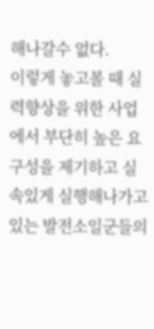해나갈수 없다.
이렇게 놓고볼 때 실력향상을 위한 사업에서 부단히 높은 요구성을 제기하고 실속있게 실행해나가고있는 발전소일군들의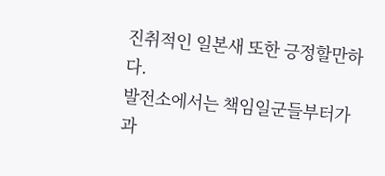진취적인 일본새 또한 긍정할만하다.
발전소에서는 책임일군들부터가 과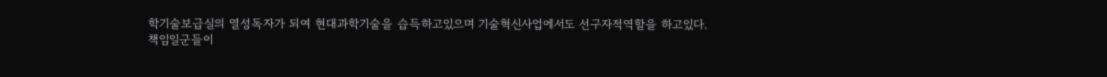학기술보급실의 열성독자가 되여 현대과학기술을 습득하고있으며 기술혁신사업에서도 선구자적역할을 하고있다.
책임일군들이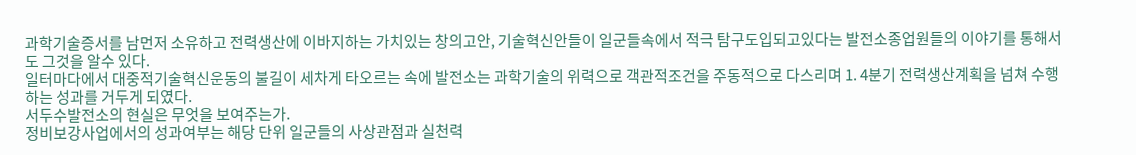과학기술증서를 남먼저 소유하고 전력생산에 이바지하는 가치있는 창의고안, 기술혁신안들이 일군들속에서 적극 탐구도입되고있다는 발전소종업원들의 이야기를 통해서도 그것을 알수 있다.
일터마다에서 대중적기술혁신운동의 불길이 세차게 타오르는 속에 발전소는 과학기술의 위력으로 객관적조건을 주동적으로 다스리며 1. 4분기 전력생산계획을 넘쳐 수행하는 성과를 거두게 되였다.
서두수발전소의 현실은 무엇을 보여주는가.
정비보강사업에서의 성과여부는 해당 단위 일군들의 사상관점과 실천력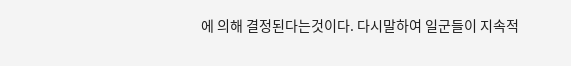에 의해 결정된다는것이다. 다시말하여 일군들이 지속적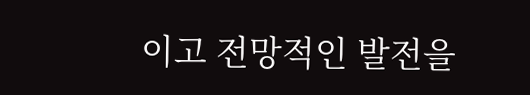이고 전망적인 발전을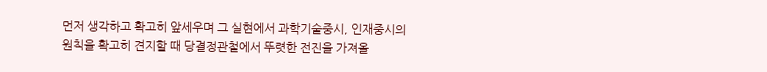먼저 생각하고 확고히 앞세우며 그 실현에서 과학기술중시, 인재중시의 원칙을 확고히 견지할 때 당결정관철에서 뚜렷한 전진을 가져올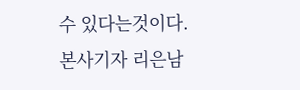수 있다는것이다.
본사기자 리은남